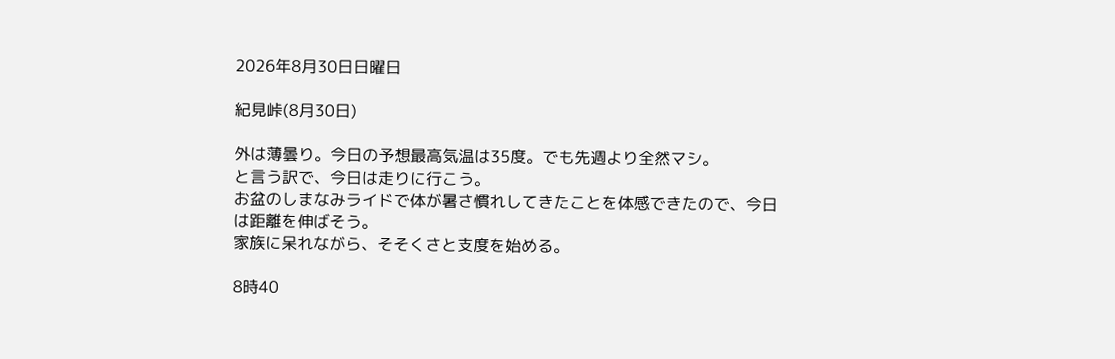2026年8月30日日曜日

紀見峠(8月30日)

外は薄曇り。今日の予想最高気温は35度。でも先週より全然マシ。
と言う訳で、今日は走りに行こう。
お盆のしまなみライドで体が暑さ慣れしてきたことを体感できたので、今日は距離を伸ばそう。
家族に呆れながら、そそくさと支度を始める。

8時40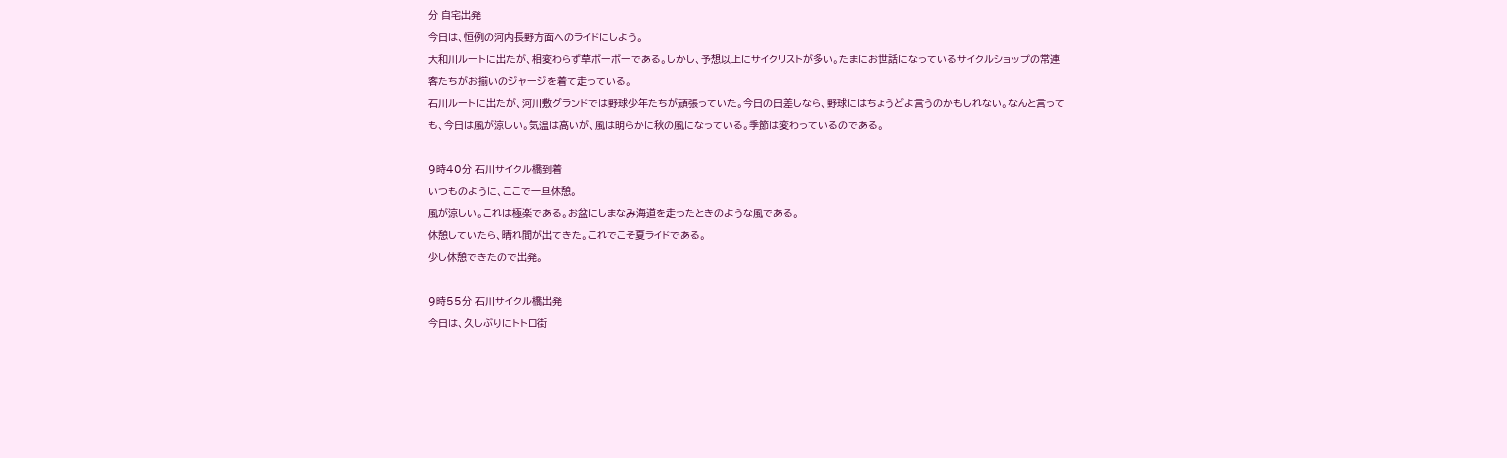分 自宅出発
今日は、恒例の河内長野方面へのライドにしよう。
大和川ルートに出たが、相変わらず草ボーボーである。しかし、予想以上にサイクリストが多い。たまにお世話になっているサイクルショップの常連客たちがお揃いのジャージを着て走っている。
石川ルートに出たが、河川敷グランドでは野球少年たちが頑張っていた。今日の日差しなら、野球にはちょうどよ言うのかもしれない。なんと言っても、今日は風が涼しい。気温は高いが、風は明らかに秋の風になっている。季節は変わっているのである。

9時40分 石川サイクル橋到着
いつものように、ここで一旦休憩。
風が涼しい。これは極楽である。お盆にしまなみ海道を走ったときのような風である。
休憩していたら、晴れ間が出てきた。これでこそ夏ライドである。
少し休憩できたので出発。

9時55分 石川サイクル橋出発
今日は、久しぶりにトトロ街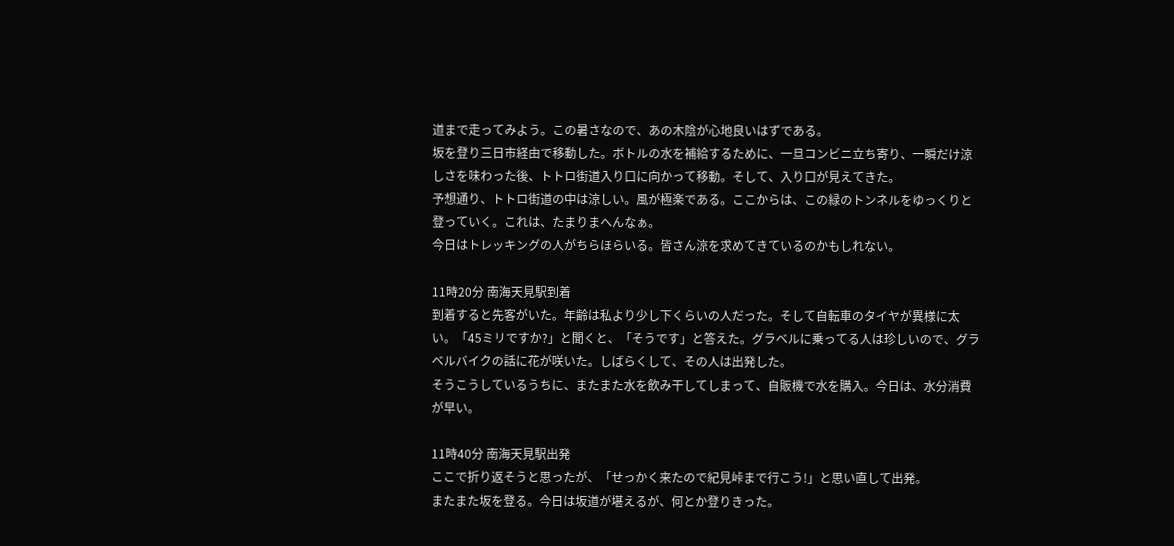道まで走ってみよう。この暑さなので、あの木陰が心地良いはずである。
坂を登り三日市経由で移動した。ボトルの水を補給するために、一旦コンビニ立ち寄り、一瞬だけ涼しさを味わった後、トトロ街道入り口に向かって移動。そして、入り口が見えてきた。
予想通り、トトロ街道の中は涼しい。風が極楽である。ここからは、この緑のトンネルをゆっくりと登っていく。これは、たまりまへんなぁ。
今日はトレッキングの人がちらほらいる。皆さん涼を求めてきているのかもしれない。

11時20分 南海天見駅到着
到着すると先客がいた。年齢は私より少し下くらいの人だった。そして自転車のタイヤが異様に太い。「45ミリですか?」と聞くと、「そうです」と答えた。グラベルに乗ってる人は珍しいので、グラベルバイクの話に花が咲いた。しばらくして、その人は出発した。
そうこうしているうちに、またまた水を飲み干してしまって、自販機で水を購入。今日は、水分消費が早い。

11時40分 南海天見駅出発
ここで折り返そうと思ったが、「せっかく来たので紀見峠まで行こう!」と思い直して出発。
またまた坂を登る。今日は坂道が堪えるが、何とか登りきった。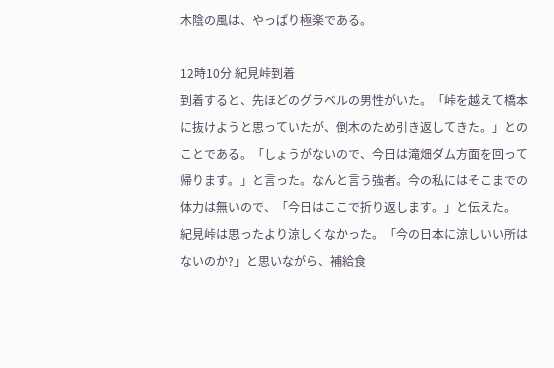木陰の風は、やっぱり極楽である。

12時10分 紀見峠到着
到着すると、先ほどのグラベルの男性がいた。「峠を越えて橋本に抜けようと思っていたが、倒木のため引き返してきた。」とのことである。「しょうがないので、今日は滝畑ダム方面を回って帰ります。」と言った。なんと言う強者。今の私にはそこまでの体力は無いので、「今日はここで折り返します。」と伝えた。
紀見峠は思ったより涼しくなかった。「今の日本に涼しいい所はないのか?」と思いながら、補給食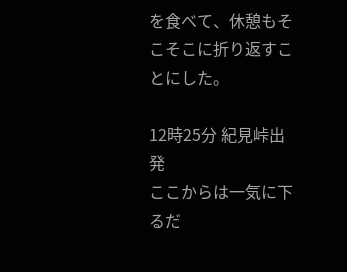を食べて、休憩もそこそこに折り返すことにした。

12時25分 紀見峠出発
ここからは一気に下るだ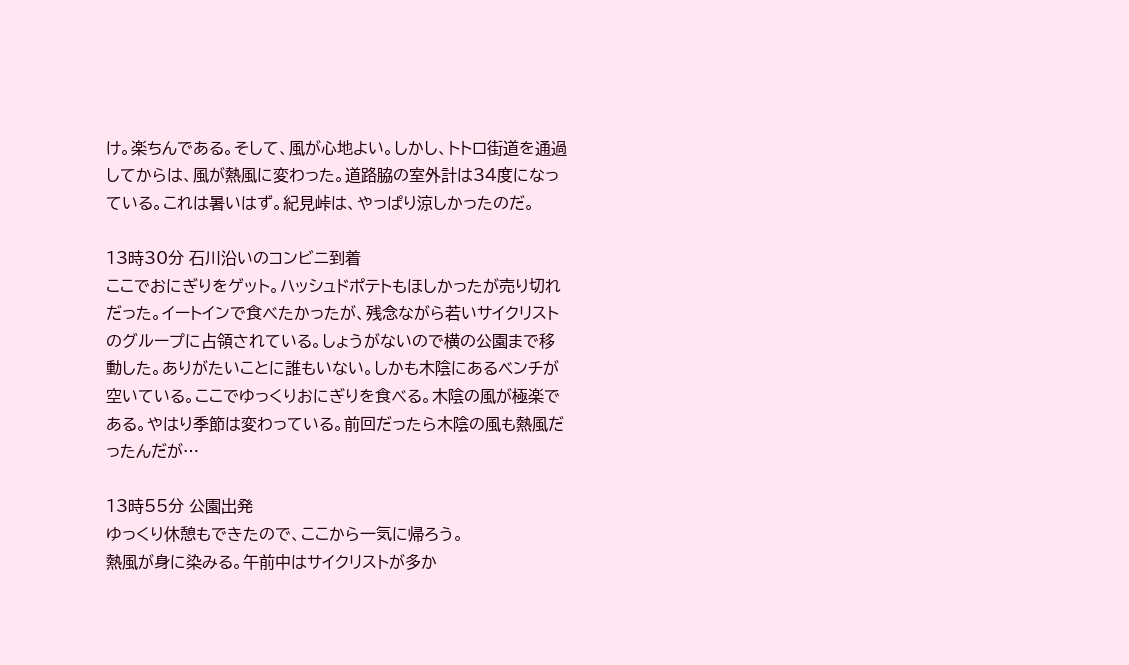け。楽ちんである。そして、風が心地よい。しかし、トトロ街道を通過してからは、風が熱風に変わった。道路脇の室外計は34度になっている。これは暑いはず。紀見峠は、やっぱり涼しかったのだ。

13時30分 石川沿いのコンビニ到着
ここでおにぎりをゲット。ハッシュドポテトもほしかったが売り切れだった。イートインで食べたかったが、残念ながら若いサイクリストのグループに占領されている。しょうがないので横の公園まで移動した。ありがたいことに誰もいない。しかも木陰にあるベンチが空いている。ここでゆっくりおにぎりを食べる。木陰の風が極楽である。やはり季節は変わっている。前回だったら木陰の風も熱風だったんだが…

13時55分 公園出発
ゆっくり休憩もできたので、ここから一気に帰ろう。
熱風が身に染みる。午前中はサイクリストが多か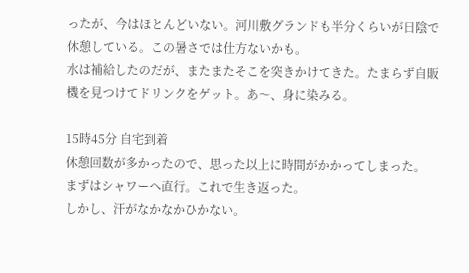ったが、今はほとんどいない。河川敷グランドも半分くらいが日陰で休憩している。この暑さでは仕方ないかも。
水は補給したのだが、またまたそこを突きかけてきた。たまらず自販機を見つけてドリンクをゲット。あ〜、身に染みる。

15時45分 自宅到着
休憩回数が多かったので、思った以上に時間がかかってしまった。
まずはシャワーへ直行。これで生き返った。
しかし、汗がなかなかひかない。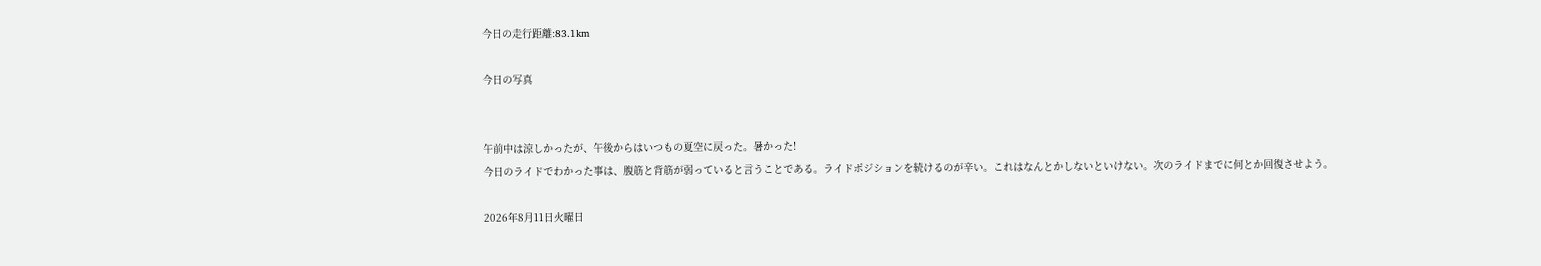今日の走行距離:83.1km

今日の写真


午前中は涼しかったが、午後からはいつもの夏空に戻った。暑かった!
今日のライドでわかった事は、腹筋と背筋が弱っていると言うことである。ライドポジションを続けるのが辛い。これはなんとかしないといけない。次のライドまでに何とか回復させよう。

2026年8月11日火曜日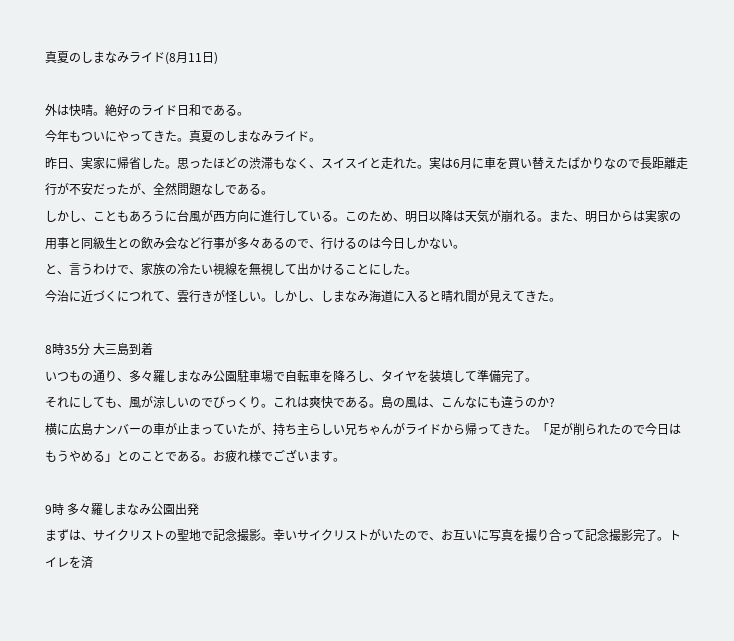真夏のしまなみライド(8月11日)

外は快晴。絶好のライド日和である。
今年もついにやってきた。真夏のしまなみライド。
昨日、実家に帰省した。思ったほどの渋滞もなく、スイスイと走れた。実は6月に車を買い替えたばかりなので長距離走行が不安だったが、全然問題なしである。
しかし、こともあろうに台風が西方向に進行している。このため、明日以降は天気が崩れる。また、明日からは実家の用事と同級生との飲み会など行事が多々あるので、行けるのは今日しかない。
と、言うわけで、家族の冷たい視線を無視して出かけることにした。
今治に近づくにつれて、雲行きが怪しい。しかし、しまなみ海道に入ると晴れ間が見えてきた。

8時35分 大三島到着
いつもの通り、多々羅しまなみ公園駐車場で自転車を降ろし、タイヤを装填して準備完了。
それにしても、風が涼しいのでびっくり。これは爽快である。島の風は、こんなにも違うのか?
横に広島ナンバーの車が止まっていたが、持ち主らしい兄ちゃんがライドから帰ってきた。「足が削られたので今日はもうやめる」とのことである。お疲れ様でございます。

9時 多々羅しまなみ公園出発
まずは、サイクリストの聖地で記念撮影。幸いサイクリストがいたので、お互いに写真を撮り合って記念撮影完了。トイレを済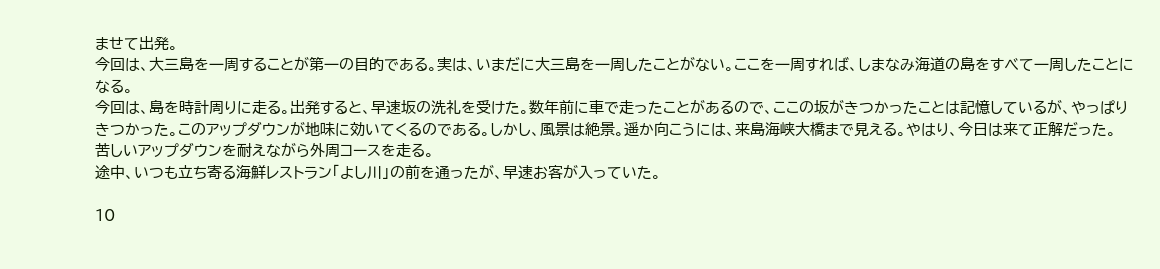ませて出発。
今回は、大三島を一周することが第一の目的である。実は、いまだに大三島を一周したことがない。ここを一周すれば、しまなみ海道の島をすべて一周したことになる。
今回は、島を時計周りに走る。出発すると、早速坂の洗礼を受けた。数年前に車で走ったことがあるので、ここの坂がきつかったことは記憶しているが、やっぱりきつかった。このアップダウンが地味に効いてくるのである。しかし、風景は絶景。遥か向こうには、来島海峡大橋まで見える。やはり、今日は来て正解だった。
苦しいアップダウンを耐えながら外周コースを走る。
途中、いつも立ち寄る海鮮レストラン「よし川」の前を通ったが、早速お客が入っていた。

10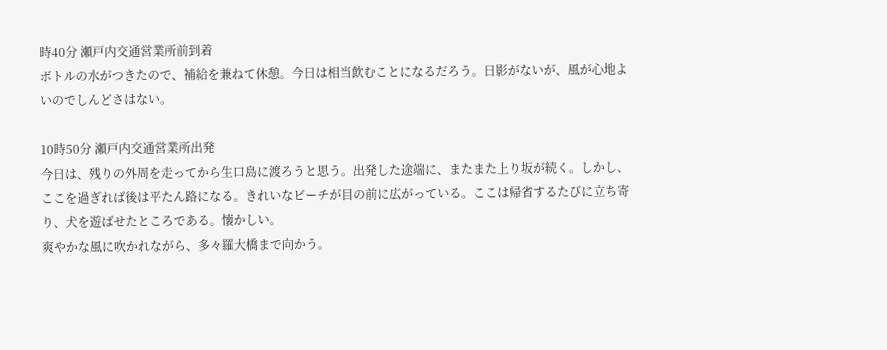時40分 瀬戸内交通営業所前到着
ボトルの水がつきたので、補給を兼ねて休憩。今日は相当飲むことになるだろう。日影がないが、風が心地よいのでしんどさはない。

10時50分 瀬戸内交通営業所出発
今日は、残りの外周を走ってから生口島に渡ろうと思う。出発した途端に、またまた上り坂が続く。しかし、ここを過ぎれば後は平たん路になる。きれいなビーチが目の前に広がっている。ここは帰省するたびに立ち寄り、犬を遊ばせたところである。懐かしい。
爽やかな風に吹かれながら、多々羅大橋まで向かう。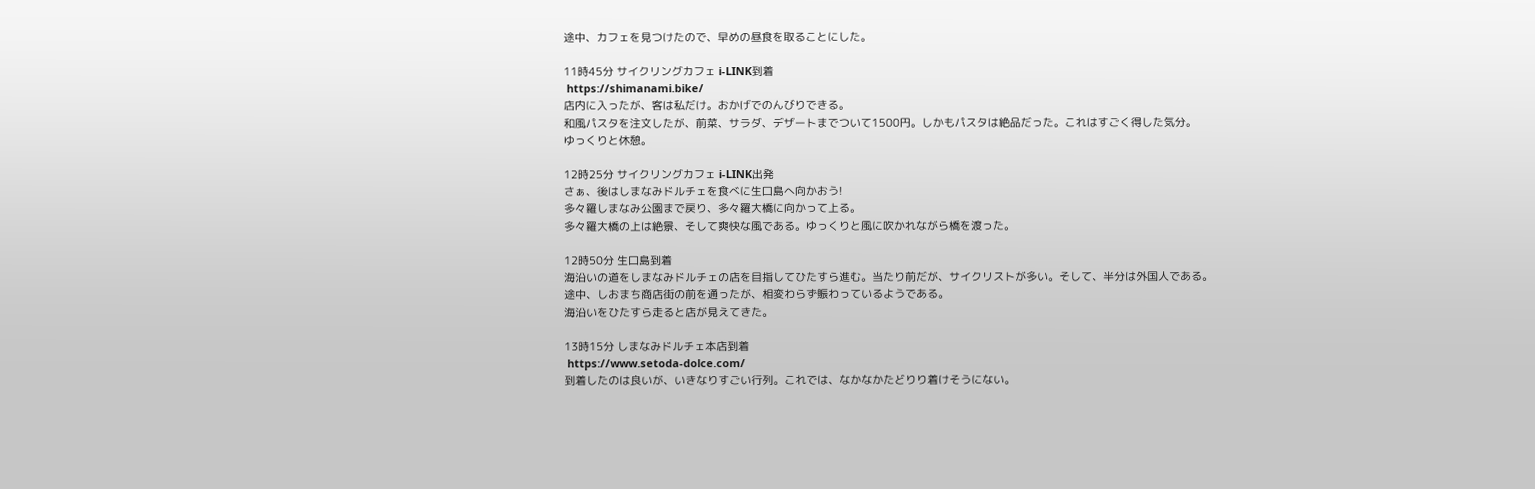途中、カフェを見つけたので、早めの昼食を取ることにした。

11時45分 サイクリングカフェ i-LINK到着
 https://shimanami.bike/
店内に入ったが、客は私だけ。おかげでのんびりできる。
和風パスタを注文したが、前菜、サラダ、デザートまでついて1500円。しかもパスタは絶品だった。これはすごく得した気分。
ゆっくりと休憩。

12時25分 サイクリングカフェ i-LINK出発
さぁ、後はしまなみドルチェを食べに生口島へ向かおう!
多々羅しまなみ公園まで戻り、多々羅大橋に向かって上る。
多々羅大橋の上は絶景、そして爽快な風である。ゆっくりと風に吹かれながら橋を渡った。

12時50分 生口島到着
海沿いの道をしまなみドルチェの店を目指してひたすら進む。当たり前だが、サイクリストが多い。そして、半分は外国人である。
途中、しおまち商店街の前を通ったが、相変わらず賑わっているようである。
海沿いをひたすら走ると店が見えてきた。

13時15分 しまなみドルチェ本店到着
 https://www.setoda-dolce.com/
到着したのは良いが、いきなりすごい行列。これでは、なかなかたどりり着けそうにない。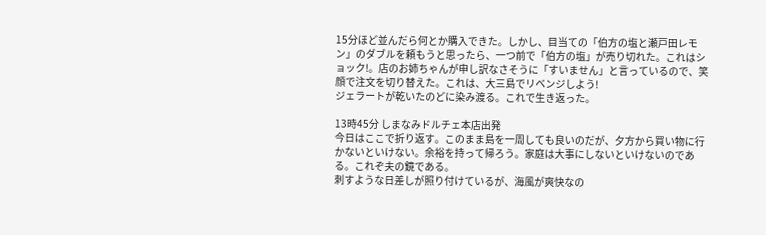15分ほど並んだら何とか購入できた。しかし、目当ての「伯方の塩と瀬戸田レモン」のダブルを頼もうと思ったら、一つ前で「伯方の塩」が売り切れた。これはショック!。店のお姉ちゃんが申し訳なさそうに「すいません」と言っているので、笑顔で注文を切り替えた。これは、大三島でリベンジしよう!
ジェラートが乾いたのどに染み渡る。これで生き返った。

13時45分 しまなみドルチェ本店出発
今日はここで折り返す。このまま島を一周しても良いのだが、夕方から買い物に行かないといけない。余裕を持って帰ろう。家庭は大事にしないといけないのである。これぞ夫の鏡である。
刺すような日差しが照り付けているが、海風が爽快なの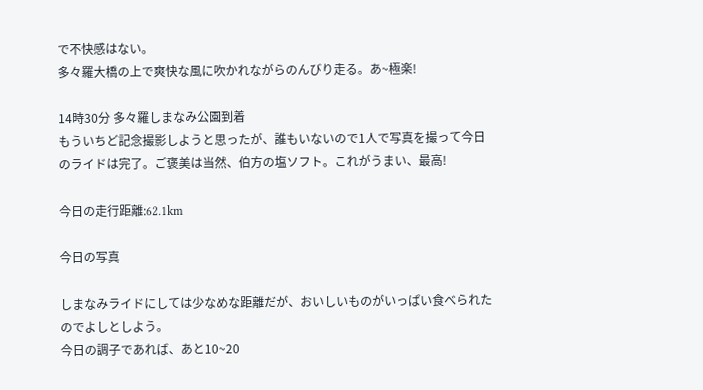で不快感はない。
多々羅大橋の上で爽快な風に吹かれながらのんびり走る。あ~極楽!

14時30分 多々羅しまなみ公園到着
もういちど記念撮影しようと思ったが、誰もいないので1人で写真を撮って今日のライドは完了。ご褒美は当然、伯方の塩ソフト。これがうまい、最高!

今日の走行距離:62.1km

今日の写真

しまなみライドにしては少なめな距離だが、おいしいものがいっぱい食べられたのでよしとしよう。
今日の調子であれば、あと10~20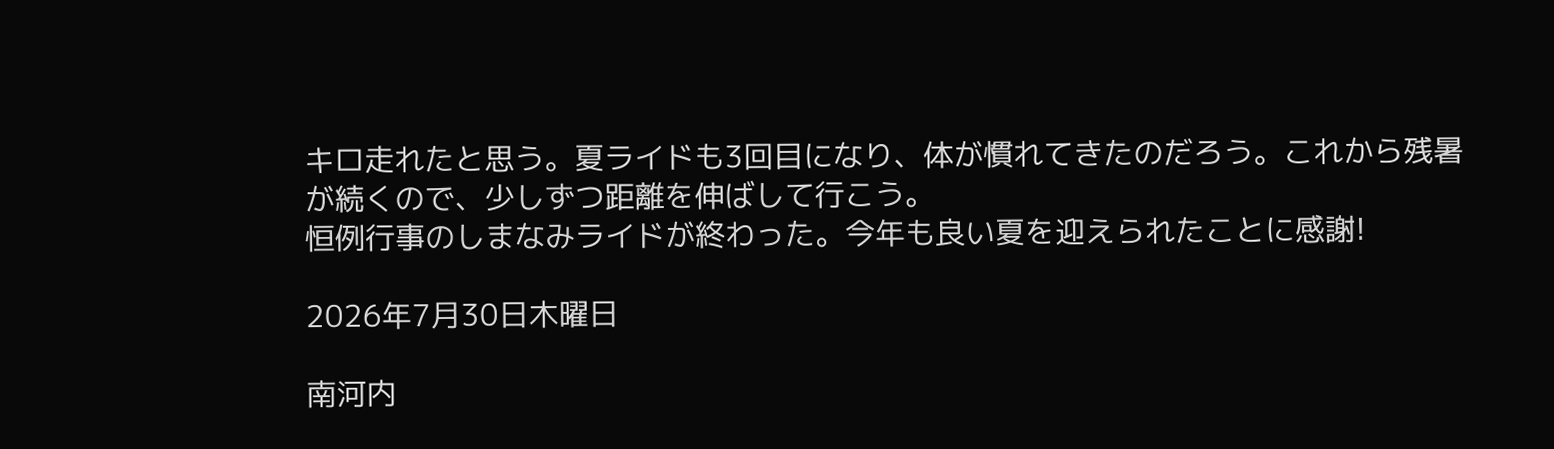キロ走れたと思う。夏ライドも3回目になり、体が慣れてきたのだろう。これから残暑が続くので、少しずつ距離を伸ばして行こう。
恒例行事のしまなみライドが終わった。今年も良い夏を迎えられたことに感謝!

2026年7月30日木曜日

南河内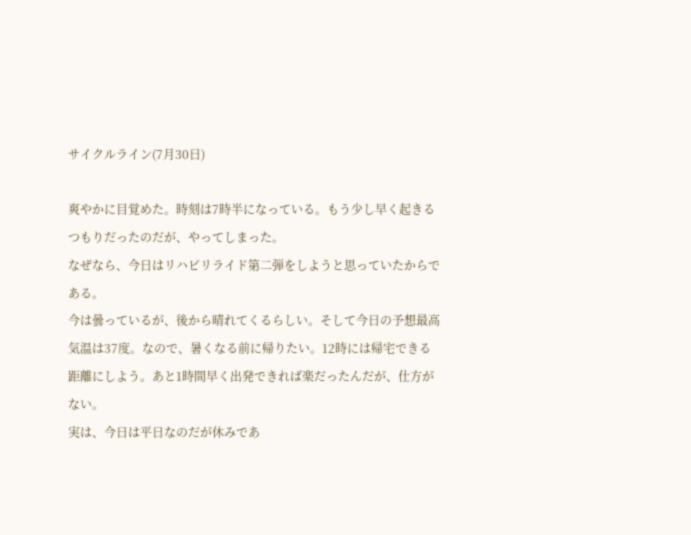サイクルライン(7月30日)

爽やかに目覚めた。時刻は7時半になっている。もう少し早く起きるつもりだったのだが、やってしまった。
なぜなら、今日はリハビリライド第二弾をしようと思っていたからである。
今は曇っているが、後から晴れてくるらしい。そして今日の予想最高気温は37度。なので、暑くなる前に帰りたい。12時には帰宅できる距離にしよう。あと1時間早く出発できれば楽だったんだが、仕方がない。
実は、今日は平日なのだが休みであ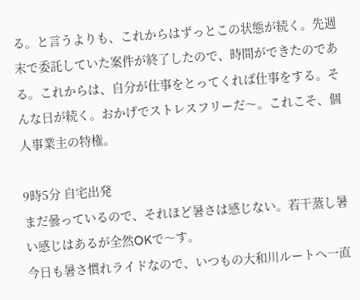る。と言うよりも、これからはずっとこの状態が続く。先週末で委託していた案件が終了したので、時間ができたのである。これからは、自分が仕事をとってくれば仕事をする。そんな日が続く。おかげでストレスフリーだ〜。これこそ、個人事業主の特権。

9時5分 自宅出発
まだ曇っているので、それほど暑さは感じない。若干蒸し暑い感じはあるが全然OKで〜す。
今日も暑さ慣れライドなので、いつもの大和川ルートへ一直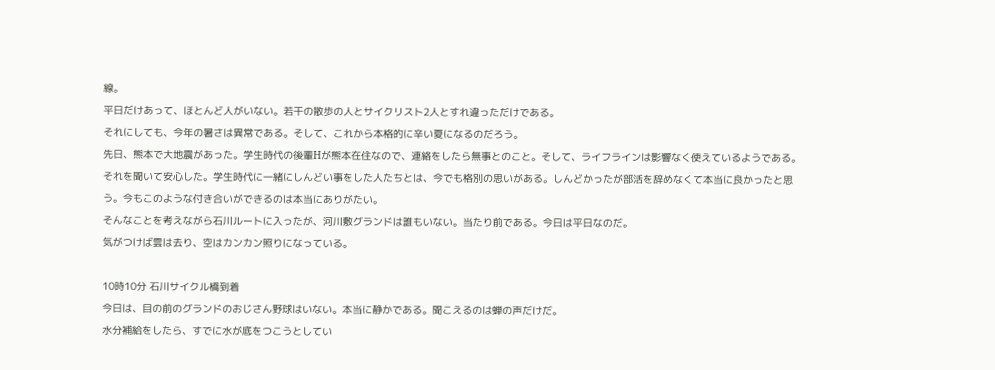線。
平日だけあって、ほとんど人がいない。若干の散歩の人とサイクリスト2人とすれ違っただけである。
それにしても、今年の暑さは異常である。そして、これから本格的に辛い夏になるのだろう。
先日、熊本で大地震があった。学生時代の後輩Hが熊本在住なので、連絡をしたら無事とのこと。そして、ライフラインは影響なく使えているようである。それを聞いて安心した。学生時代に一緒にしんどい事をした人たちとは、今でも格別の思いがある。しんどかったが部活を辞めなくて本当に良かったと思う。今もこのような付き合いができるのは本当にありがたい。
そんなことを考えながら石川ルートに入ったが、河川敷グランドは誰もいない。当たり前である。今日は平日なのだ。
気がつけば雲は去り、空はカンカン照りになっている。

10時10分 石川サイクル橋到着
今日は、目の前のグランドのおじさん野球はいない。本当に静かである。聞こえるのは蝉の声だけだ。
水分補給をしたら、すでに水が底をつこうとしてい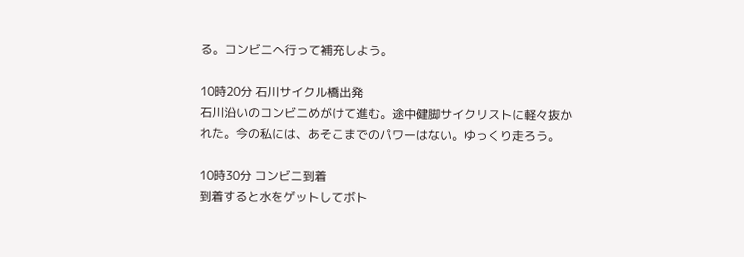る。コンビニへ行って補充しよう。

10時20分 石川サイクル橋出発
石川沿いのコンビニめがけて進む。途中健脚サイクリストに軽々抜かれた。今の私には、あそこまでのパワーはない。ゆっくり走ろう。

10時30分 コンビニ到着
到着すると水をゲットしてボト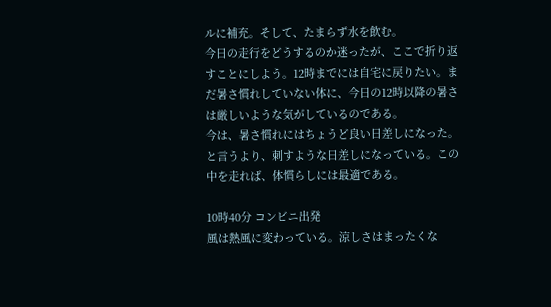ルに補充。そして、たまらず水を飲む。
今日の走行をどうするのか迷ったが、ここで折り返すことにしよう。12時までには自宅に戻りたい。まだ暑さ慣れしていない体に、今日の12時以降の暑さは厳しいような気がしているのである。
今は、暑さ慣れにはちょうど良い日差しになった。と言うより、刺すような日差しになっている。この中を走れば、体慣らしには最適である。

10時40分 コンビニ出発
風は熱風に変わっている。涼しさはまったくな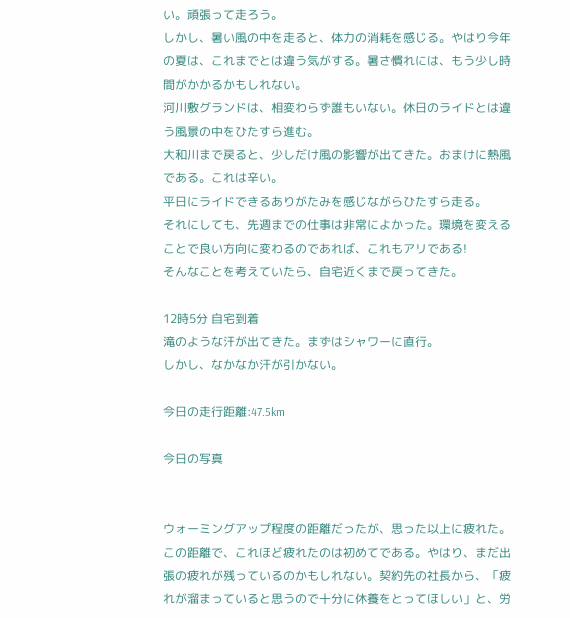い。頑張って走ろう。
しかし、暑い風の中を走ると、体力の消耗を感じる。やはり今年の夏は、これまでとは違う気がする。暑さ慣れには、もう少し時間がかかるかもしれない。
河川敷グランドは、相変わらず誰もいない。休日のライドとは違う風景の中をひたすら進む。
大和川まで戻ると、少しだけ風の影響が出てきた。おまけに熱風である。これは辛い。
平日にライドできるありがたみを感じながらひたすら走る。
それにしても、先週までの仕事は非常によかった。環境を変えることで良い方向に変わるのであれば、これもアリである!
そんなことを考えていたら、自宅近くまで戻ってきた。

12時5分 自宅到着
滝のような汗が出てきた。まずはシャワーに直行。
しかし、なかなか汗が引かない。

今日の走行距離:47.5km

今日の写真


ウォーミングアップ程度の距離だったが、思った以上に疲れた。この距離で、これほど疲れたのは初めてである。やはり、まだ出張の疲れが残っているのかもしれない。契約先の社長から、「疲れが溜まっていると思うので十分に休養をとってほしい」と、労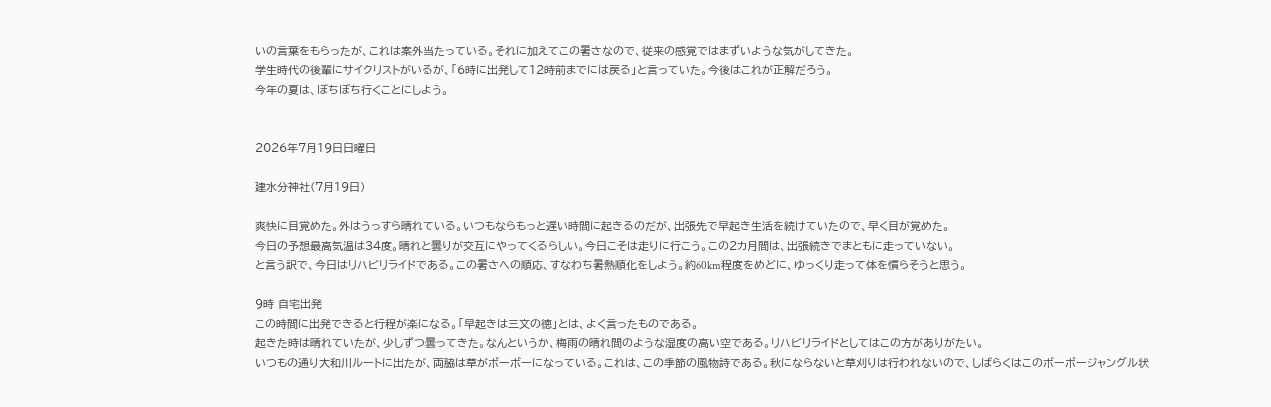いの言葉をもらったが、これは案外当たっている。それに加えてこの暑さなので、従来の感覚ではまずいような気がしてきた。
学生時代の後輩にサイクリストがいるが、「6時に出発して12時前までには戻る」と言っていた。今後はこれが正解だろう。
今年の夏は、ぼちぼち行くことにしよう。


2026年7月19日日曜日

建水分神社(7月19日)

爽快に目覚めた。外はうっすら晴れている。いつもならもっと遅い時間に起きるのだが、出張先で早起き生活を続けていたので、早く目が覚めた。
今日の予想最高気温は34度。晴れと曇りが交互にやってくるらしい。今日こそは走りに行こう。この2カ月間は、出張続きでまともに走っていない。
と言う訳で、今日はリハビリライドである。この暑さへの順応、すなわち暑熱順化をしよう。約60km程度をめどに、ゆっくり走って体を慣らそうと思う。

9時 自宅出発
この時間に出発できると行程が楽になる。「早起きは三文の徳」とは、よく言ったものである。
起きた時は晴れていたが、少しずつ曇ってきた。なんというか、梅雨の晴れ間のような湿度の高い空である。リハビリライドとしてはこの方がありがたい。
いつもの通り大和川ルートに出たが、両脇は草がボーボーになっている。これは、この季節の風物詩である。秋にならないと草刈りは行われないので、しばらくはこのボーボージャングル状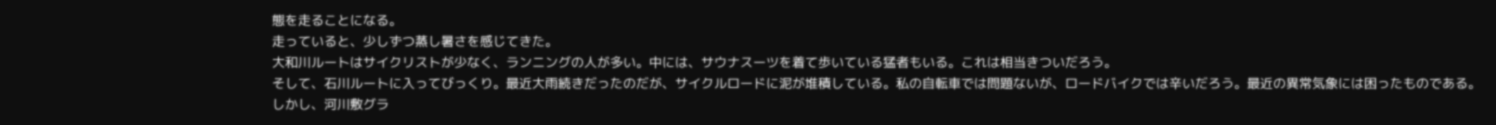態を走ることになる。
走っていると、少しずつ蒸し暑さを感じてきた。
大和川ルートはサイクリストが少なく、ランニングの人が多い。中には、サウナスーツを着て歩いている猛者もいる。これは相当きついだろう。
そして、石川ルートに入ってびっくり。最近大雨続きだったのだが、サイクルロードに泥が堆積している。私の自転車では問題ないが、ロードバイクでは辛いだろう。最近の異常気象には困ったものである。
しかし、河川敷グラ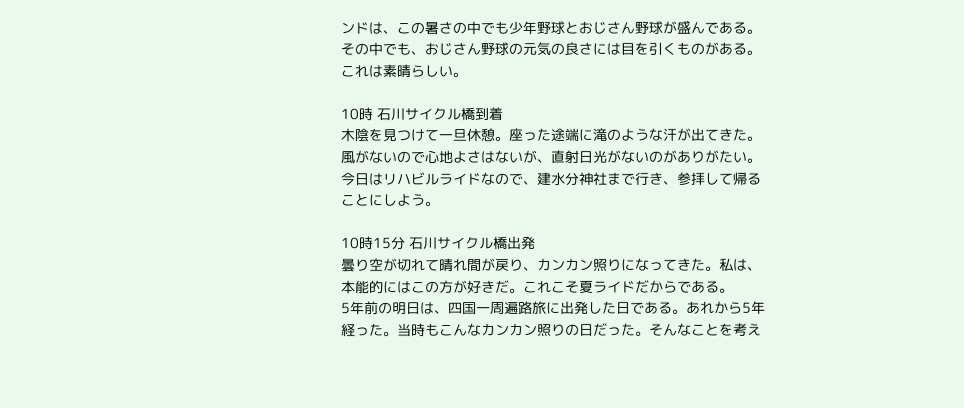ンドは、この暑さの中でも少年野球とおじさん野球が盛んである。その中でも、おじさん野球の元気の良さには目を引くものがある。これは素晴らしい。

10時 石川サイクル橋到着
木陰を見つけて一旦休憩。座った途端に滝のような汗が出てきた。風がないので心地よさはないが、直射日光がないのがありがたい。今日はリハビルライドなので、建水分神社まで行き、参拝して帰ることにしよう。

10時15分 石川サイクル橋出発
曇り空が切れて晴れ間が戻り、カンカン照りになってきた。私は、本能的にはこの方が好きだ。これこそ夏ライドだからである。
5年前の明日は、四国一周遍路旅に出発した日である。あれから5年経った。当時もこんなカンカン照りの日だった。そんなことを考え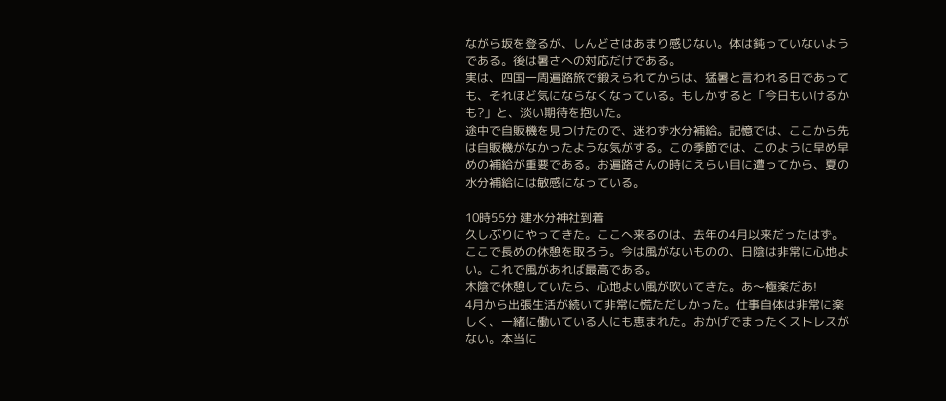ながら坂を登るが、しんどさはあまり感じない。体は鈍っていないようである。後は暑さへの対応だけである。
実は、四国一周遍路旅で鍛えられてからは、猛暑と言われる日であっても、それほど気にならなくなっている。もしかすると「今日もいけるかも?」と、淡い期待を抱いた。
途中で自販機を見つけたので、迷わず水分補給。記憶では、ここから先は自販機がなかったような気がする。この季節では、このように早め早めの補給が重要である。お遍路さんの時にえらい目に遭ってから、夏の水分補給には敏感になっている。

10時55分 建水分神社到着
久しぶりにやってきた。ここへ来るのは、去年の4月以来だったはず。
ここで長めの休憩を取ろう。今は風がないものの、日陰は非常に心地よい。これで風があれば最高である。
木陰で休憩していたら、心地よい風が吹いてきた。あ〜極楽だあ!
4月から出張生活が続いて非常に慌ただしかった。仕事自体は非常に楽しく、一緒に働いている人にも恵まれた。おかげでまったくストレスがない。本当に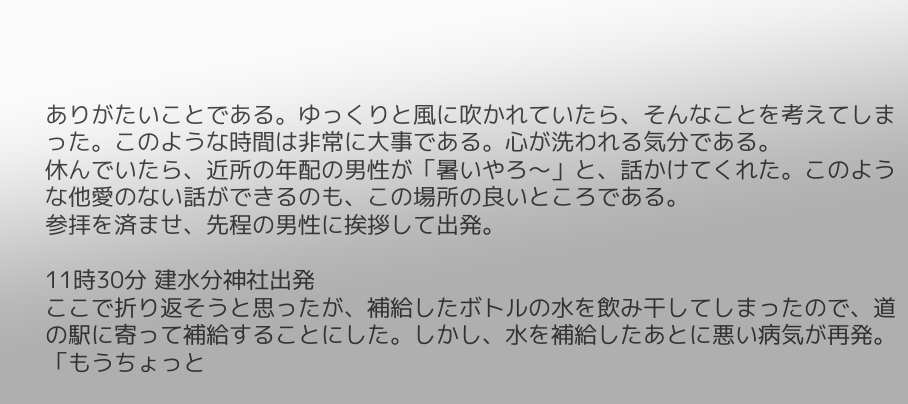ありがたいことである。ゆっくりと風に吹かれていたら、そんなことを考えてしまった。このような時間は非常に大事である。心が洗われる気分である。
休んでいたら、近所の年配の男性が「暑いやろ〜」と、話かけてくれた。このような他愛のない話ができるのも、この場所の良いところである。
参拝を済ませ、先程の男性に挨拶して出発。

11時30分 建水分神社出発
ここで折り返そうと思ったが、補給したボトルの水を飲み干してしまったので、道の駅に寄って補給することにした。しかし、水を補給したあとに悪い病気が再発。「もうちょっと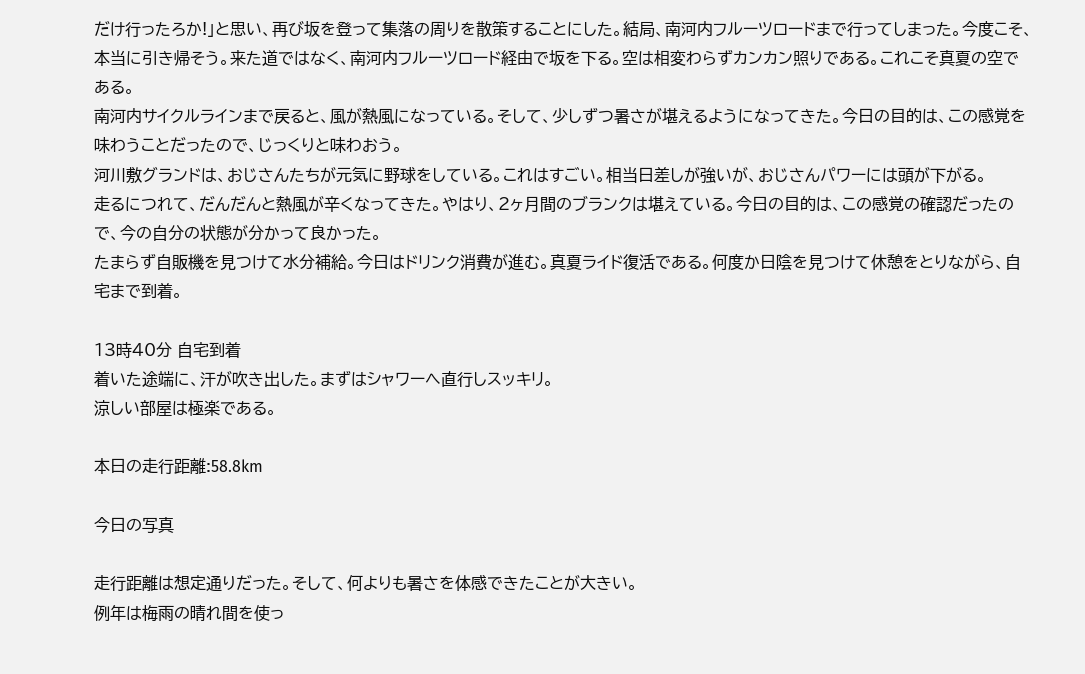だけ行ったろか!」と思い、再び坂を登って集落の周りを散策することにした。結局、南河内フルーツロードまで行ってしまった。今度こそ、本当に引き帰そう。来た道ではなく、南河内フルーツロード経由で坂を下る。空は相変わらずカンカン照りである。これこそ真夏の空である。
南河内サイクルラインまで戻ると、風が熱風になっている。そして、少しずつ暑さが堪えるようになってきた。今日の目的は、この感覚を味わうことだったので、じっくりと味わおう。
河川敷グランドは、おじさんたちが元気に野球をしている。これはすごい。相当日差しが強いが、おじさんパワーには頭が下がる。
走るにつれて、だんだんと熱風が辛くなってきた。やはり、2ヶ月間のブランクは堪えている。今日の目的は、この感覚の確認だったので、今の自分の状態が分かって良かった。
たまらず自販機を見つけて水分補給。今日はドリンク消費が進む。真夏ライド復活である。何度か日陰を見つけて休憩をとりながら、自宅まで到着。

13時40分 自宅到着
着いた途端に、汗が吹き出した。まずはシャワーへ直行しスッキリ。
涼しい部屋は極楽である。

本日の走行距離:58.8km

今日の写真

走行距離は想定通りだった。そして、何よりも暑さを体感できたことが大きい。
例年は梅雨の晴れ間を使っ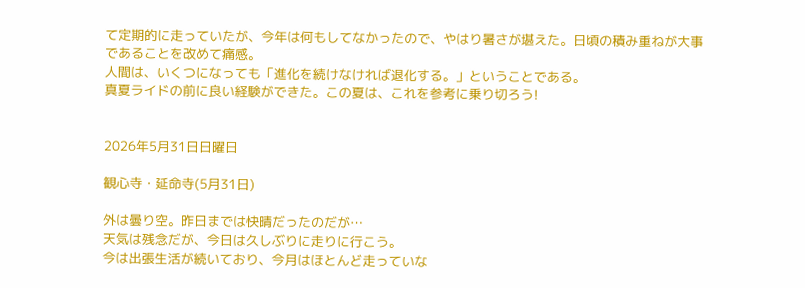て定期的に走っていたが、今年は何もしてなかったので、やはり暑さが堪えた。日頃の積み重ねが大事であることを改めて痛感。
人間は、いくつになっても「進化を続けなければ退化する。」ということである。
真夏ライドの前に良い経験ができた。この夏は、これを参考に乗り切ろう!


2026年5月31日日曜日

観心寺・延命寺(5月31日)

外は曇り空。昨日までは快晴だったのだが…
天気は残念だが、今日は久しぶりに走りに行こう。
今は出張生活が続いており、今月はほとんど走っていな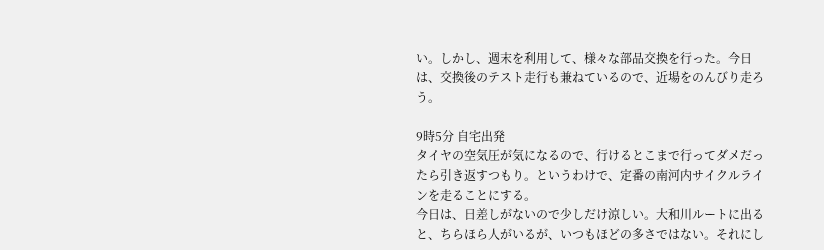い。しかし、週末を利用して、様々な部品交換を行った。今日は、交換後のテスト走行も兼ねているので、近場をのんびり走ろう。

9時5分 自宅出発
タイヤの空気圧が気になるので、行けるとこまで行ってダメだったら引き返すつもり。というわけで、定番の南河内サイクルラインを走ることにする。
今日は、日差しがないので少しだけ涼しい。大和川ルートに出ると、ちらほら人がいるが、いつもほどの多さではない。それにし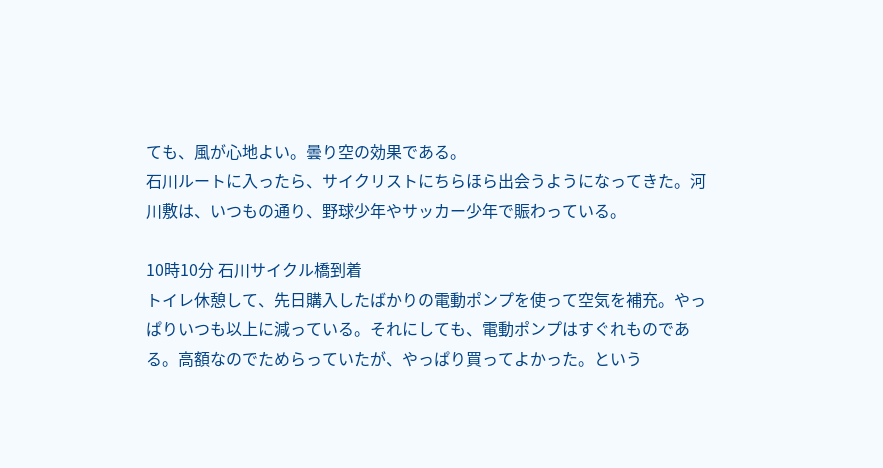ても、風が心地よい。曇り空の効果である。
石川ルートに入ったら、サイクリストにちらほら出会うようになってきた。河川敷は、いつもの通り、野球少年やサッカー少年で賑わっている。

10時10分 石川サイクル橋到着
トイレ休憩して、先日購入したばかりの電動ポンプを使って空気を補充。やっぱりいつも以上に減っている。それにしても、電動ポンプはすぐれものである。高額なのでためらっていたが、やっぱり買ってよかった。という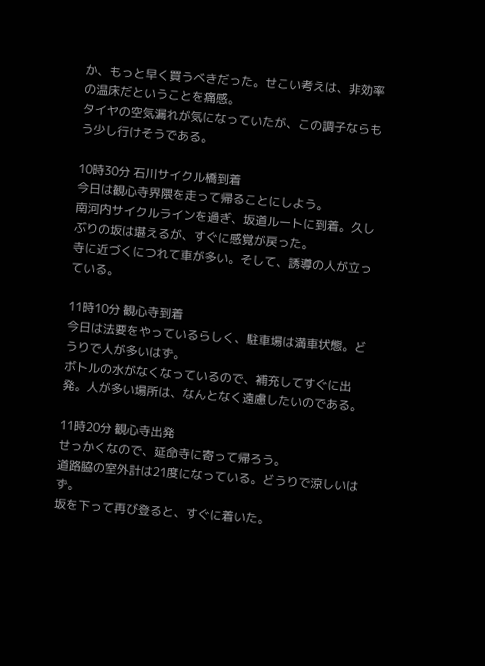か、もっと早く買うべきだった。せこい考えは、非効率の温床だということを痛感。
タイヤの空気漏れが気になっていたが、この調子ならもう少し行けそうである。

10時30分 石川サイクル橋到着
今日は観心寺界隈を走って帰ることにしよう。
南河内サイクルラインを過ぎ、坂道ルートに到着。久しぶりの坂は堪えるが、すぐに感覚が戻った。
寺に近づくにつれて車が多い。そして、誘導の人が立っている。

11時10分 観心寺到着
今日は法要をやっているらしく、駐車場は満車状態。どうりで人が多いはず。
ボトルの水がなくなっているので、補充してすぐに出発。人が多い場所は、なんとなく遠慮したいのである。

11時20分 観心寺出発
せっかくなので、延命寺に寄って帰ろう。
道路脇の室外計は21度になっている。どうりで涼しいはず。
坂を下って再び登ると、すぐに着いた。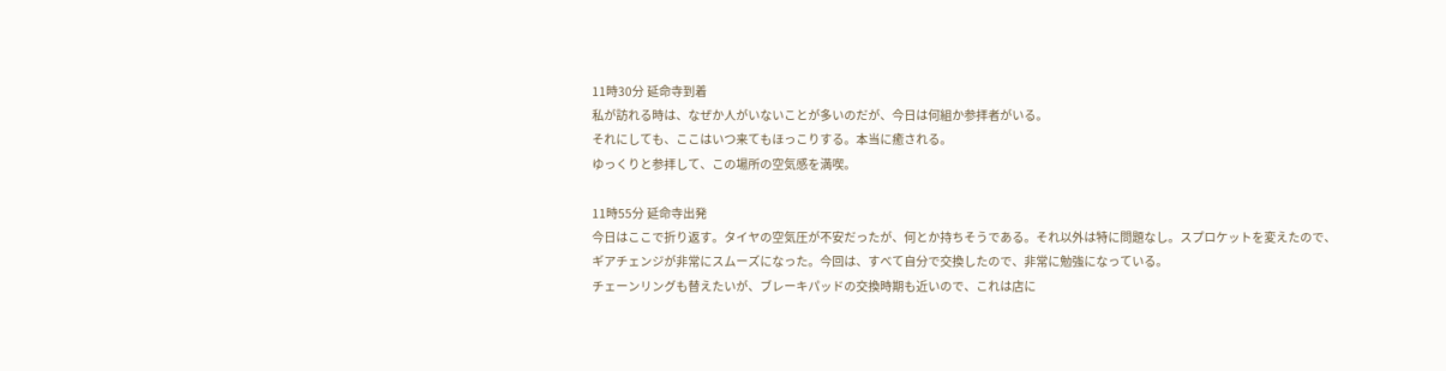11時30分 延命寺到着
私が訪れる時は、なぜか人がいないことが多いのだが、今日は何組か参拝者がいる。
それにしても、ここはいつ来てもほっこりする。本当に癒される。
ゆっくりと参拝して、この場所の空気感を満喫。

11時55分 延命寺出発
今日はここで折り返す。タイヤの空気圧が不安だったが、何とか持ちそうである。それ以外は特に問題なし。スプロケットを変えたので、ギアチェンジが非常にスムーズになった。今回は、すべて自分で交換したので、非常に勉強になっている。
チェーンリングも替えたいが、ブレーキパッドの交換時期も近いので、これは店に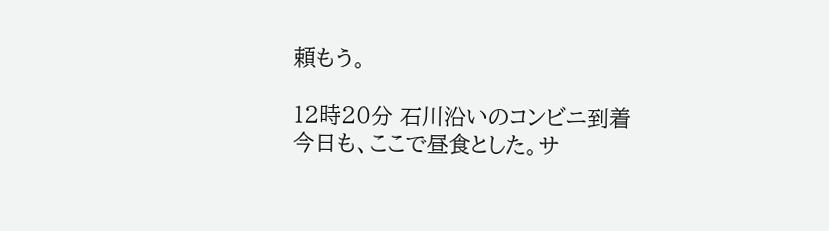頼もう。

12時20分 石川沿いのコンビニ到着
今日も、ここで昼食とした。サ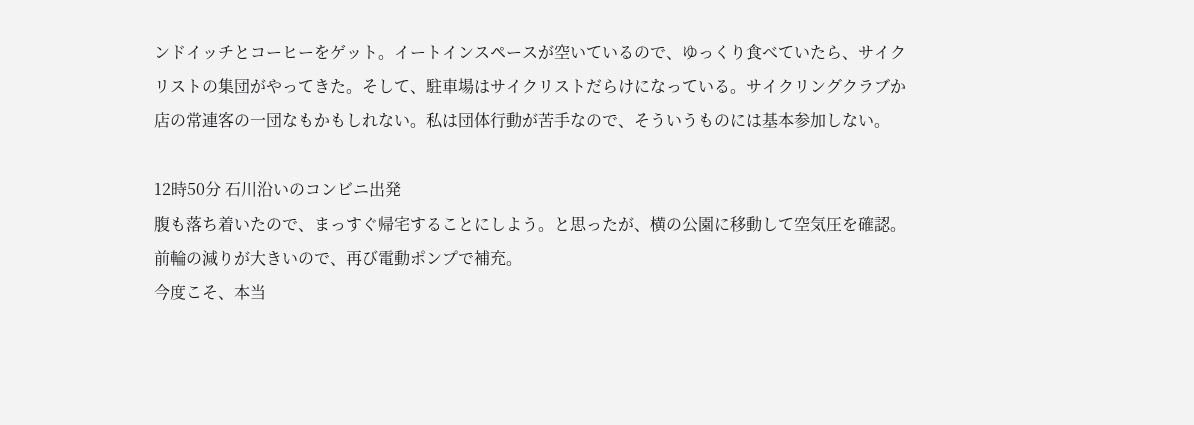ンドイッチとコーヒーをゲット。イートインスペースが空いているので、ゆっくり食べていたら、サイクリストの集団がやってきた。そして、駐車場はサイクリストだらけになっている。サイクリングクラブか店の常連客の一団なもかもしれない。私は団体行動が苦手なので、そういうものには基本参加しない。

12時50分 石川沿いのコンビニ出発
腹も落ち着いたので、まっすぐ帰宅することにしよう。と思ったが、横の公園に移動して空気圧を確認。前輪の減りが大きいので、再び電動ポンプで補充。
今度こそ、本当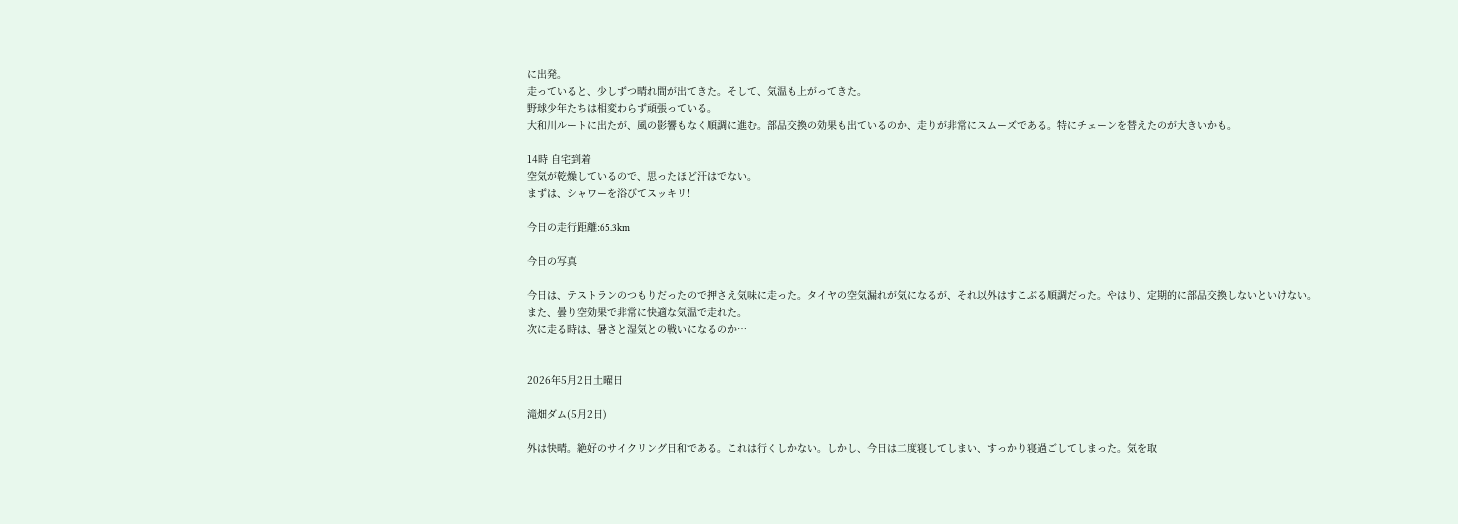に出発。
走っていると、少しずつ晴れ間が出てきた。そして、気温も上がってきた。
野球少年たちは相変わらず頑張っている。
大和川ルートに出たが、風の影響もなく順調に進む。部品交換の効果も出ているのか、走りが非常にスムーズである。特にチェーンを替えたのが大きいかも。

14時 自宅到着
空気が乾燥しているので、思ったほど汗はでない。
まずは、シャワーを浴びてスッキリ!

今日の走行距離:65.3km

今日の写真

今日は、テストランのつもりだったので押さえ気味に走った。タイヤの空気漏れが気になるが、それ以外はすこぶる順調だった。やはり、定期的に部品交換しないといけない。
また、曇り空効果で非常に快適な気温で走れた。
次に走る時は、暑さと湿気との戦いになるのか…


2026年5月2日土曜日

滝畑ダム(5月2日)

外は快晴。絶好のサイクリング日和である。これは行くしかない。しかし、今日は二度寝してしまい、すっかり寝過ごしてしまった。気を取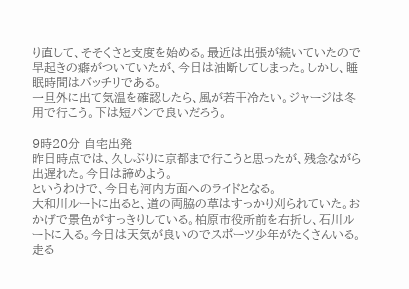り直して、そそくさと支度を始める。最近は出張が続いていたので早起きの癖がついていたが、今日は油断してしまった。しかし、睡眠時間はバッチリである。
一旦外に出て気温を確認したら、風が若干冷たい。ジャージは冬用で行こう。下は短パンで良いだろう。

9時20分 自宅出発
昨日時点では、久しぶりに京都まで行こうと思ったが、残念ながら出遅れた。今日は諦めよう。
というわけで、今日も河内方面へのライドとなる。
大和川ルートに出ると、道の両脇の草はすっかり刈られていた。おかげで景色がすっきりしている。柏原市役所前を右折し、石川ルートに入る。今日は天気が良いのでスポーツ少年がたくさんいる。走る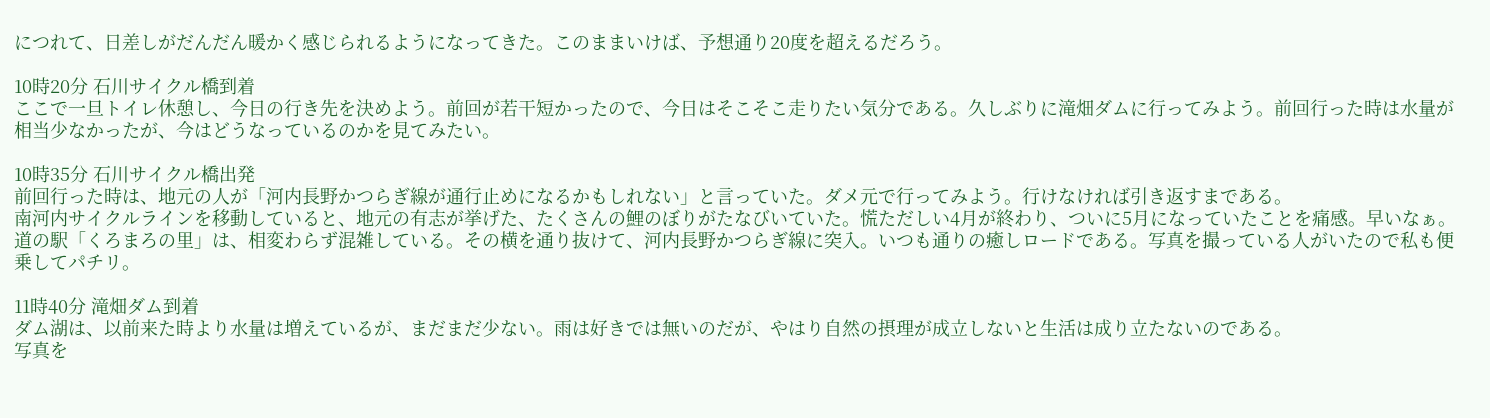につれて、日差しがだんだん暖かく感じられるようになってきた。このままいけば、予想通り20度を超えるだろう。

10時20分 石川サイクル橋到着
ここで一旦トイレ休憩し、今日の行き先を決めよう。前回が若干短かったので、今日はそこそこ走りたい気分である。久しぶりに滝畑ダムに行ってみよう。前回行った時は水量が相当少なかったが、今はどうなっているのかを見てみたい。

10時35分 石川サイクル橋出発
前回行った時は、地元の人が「河内長野かつらぎ線が通行止めになるかもしれない」と言っていた。ダメ元で行ってみよう。行けなければ引き返すまである。
南河内サイクルラインを移動していると、地元の有志が挙げた、たくさんの鯉のぼりがたなびいていた。慌ただしい4月が終わり、ついに5月になっていたことを痛感。早いなぁ。
道の駅「くろまろの里」は、相変わらず混雑している。その横を通り抜けて、河内長野かつらぎ線に突入。いつも通りの癒しロードである。写真を撮っている人がいたので私も便乗してパチリ。

11時40分 滝畑ダム到着
ダム湖は、以前来た時より水量は増えているが、まだまだ少ない。雨は好きでは無いのだが、やはり自然の摂理が成立しないと生活は成り立たないのである。
写真を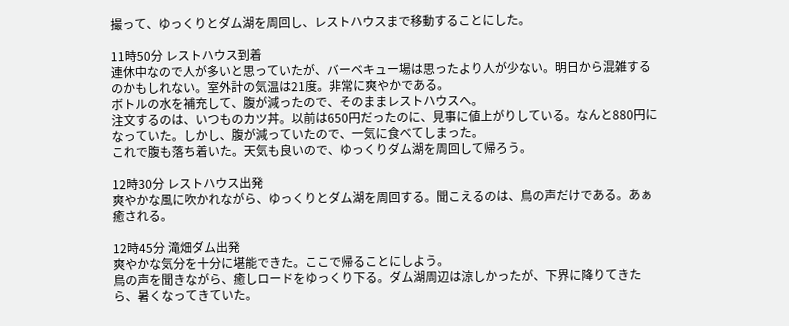撮って、ゆっくりとダム湖を周回し、レストハウスまで移動することにした。

11時50分 レストハウス到着
連休中なので人が多いと思っていたが、バーベキュー場は思ったより人が少ない。明日から混雑するのかもしれない。室外計の気温は21度。非常に爽やかである。
ボトルの水を補充して、腹が減ったので、そのままレストハウスへ。
注文するのは、いつものカツ丼。以前は650円だったのに、見事に値上がりしている。なんと880円になっていた。しかし、腹が減っていたので、一気に食べてしまった。
これで腹も落ち着いた。天気も良いので、ゆっくりダム湖を周回して帰ろう。

12時30分 レストハウス出発
爽やかな風に吹かれながら、ゆっくりとダム湖を周回する。聞こえるのは、鳥の声だけである。あぁ癒される。

12時45分 滝畑ダム出発
爽やかな気分を十分に堪能できた。ここで帰ることにしよう。
鳥の声を聞きながら、癒しロードをゆっくり下る。ダム湖周辺は涼しかったが、下界に降りてきたら、暑くなってきていた。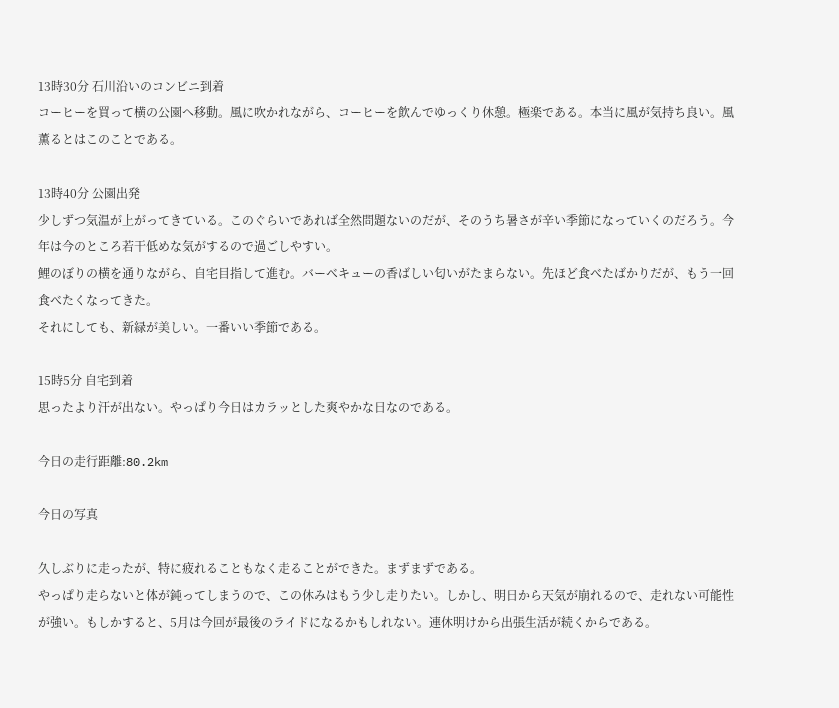13時30分 石川沿いのコンビニ到着
コーヒーを買って横の公園へ移動。風に吹かれながら、コーヒーを飲んでゆっくり休憩。極楽である。本当に風が気持ち良い。風薫るとはこのことである。

13時40分 公園出発
少しずつ気温が上がってきている。このぐらいであれば全然問題ないのだが、そのうち暑さが辛い季節になっていくのだろう。今年は今のところ若干低めな気がするので過ごしやすい。
鯉のぼりの横を通りながら、自宅目指して進む。バーベキューの香ばしい匂いがたまらない。先ほど食べたばかりだが、もう一回食べたくなってきた。
それにしても、新緑が美しい。一番いい季節である。

15時5分 自宅到着
思ったより汗が出ない。やっぱり今日はカラッとした爽やかな日なのである。

今日の走行距離:80.2km

今日の写真

久しぶりに走ったが、特に疲れることもなく走ることができた。まずまずである。
やっぱり走らないと体が鈍ってしまうので、この休みはもう少し走りたい。しかし、明日から天気が崩れるので、走れない可能性が強い。もしかすると、5月は今回が最後のライドになるかもしれない。連休明けから出張生活が続くからである。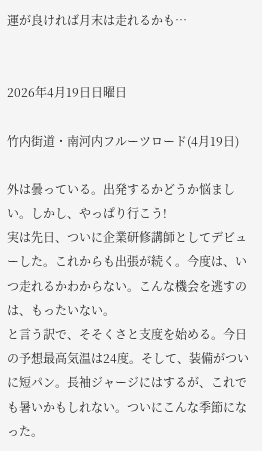運が良ければ月末は走れるかも…


2026年4月19日日曜日

竹内街道・南河内フルーツロード(4月19日)

外は曇っている。出発するかどうか悩ましい。しかし、やっぱり行こう!
実は先日、ついに企業研修講師としてデビューした。これからも出張が続く。今度は、いつ走れるかわからない。こんな機会を逃すのは、もったいない。
と言う訳で、そそくさと支度を始める。今日の予想最高気温は24度。そして、装備がついに短パン。長袖ジャージにはするが、これでも暑いかもしれない。ついにこんな季節になった。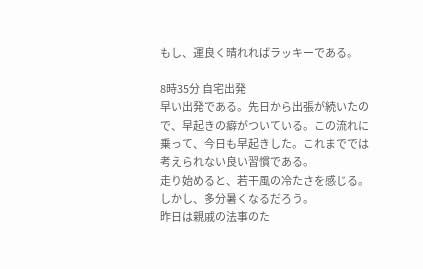もし、運良く晴れればラッキーである。

8時35分 自宅出発
早い出発である。先日から出張が続いたので、早起きの癖がついている。この流れに乗って、今日も早起きした。これまででは考えられない良い習慣である。
走り始めると、若干風の冷たさを感じる。しかし、多分暑くなるだろう。
昨日は親戚の法事のた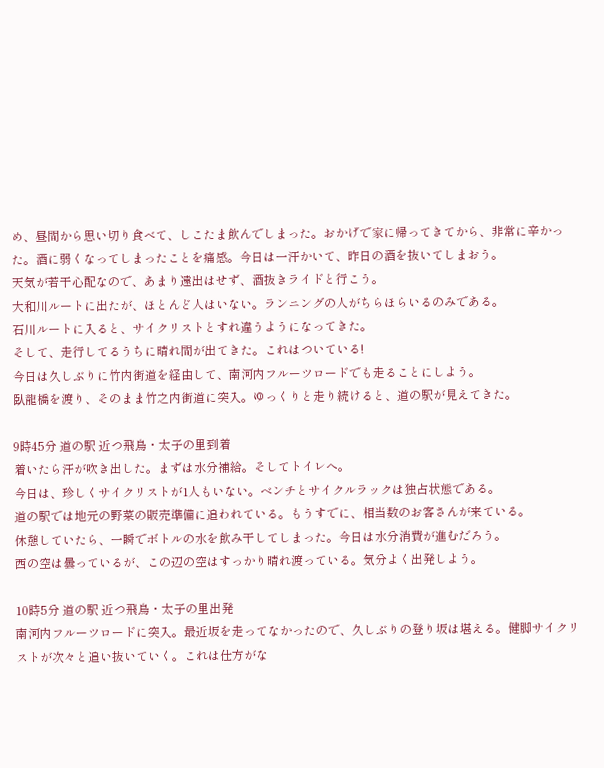め、昼間から思い切り食べて、しこたま飲んでしまった。おかげで家に帰ってきてから、非常に辛かった。酒に弱くなってしまったことを痛感。今日は一汗かいて、昨日の酒を抜いてしまおう。
天気が若干心配なので、あまり遠出はせず、酒抜きライドと行こう。
大和川ルートに出たが、ほとんど人はいない。ランニングの人がちらほらいるのみである。
石川ルートに入ると、サイクリストとすれ違うようになってきた。
そして、走行してるうちに晴れ間が出てきた。これはついている!
今日は久しぶりに竹内街道を経由して、南河内フルーツロードでも走ることにしよう。
臥龍橋を渡り、そのまま竹之内街道に突入。ゆっくりと走り続けると、道の駅が見えてきた。

9時45分 道の駅 近つ飛鳥・太子の里到着
着いたら汗が吹き出した。まずは水分補給。そしてトイレへ。
今日は、珍しくサイクリストが1人もいない。ベンチとサイクルラックは独占状態である。
道の駅では地元の野菜の販売準備に追われている。もうすでに、相当数のお客さんが来ている。
休憩していたら、一瞬でボトルの水を飲み干してしまった。今日は水分消費が進むだろう。
西の空は曇っているが、この辺の空はすっかり晴れ渡っている。気分よく出発しよう。

10時5分 道の駅 近つ飛鳥・太子の里出発
南河内フルーツロードに突入。最近坂を走ってなかったので、久しぶりの登り坂は堪える。健脚サイクリストが次々と追い抜いていく。これは仕方がな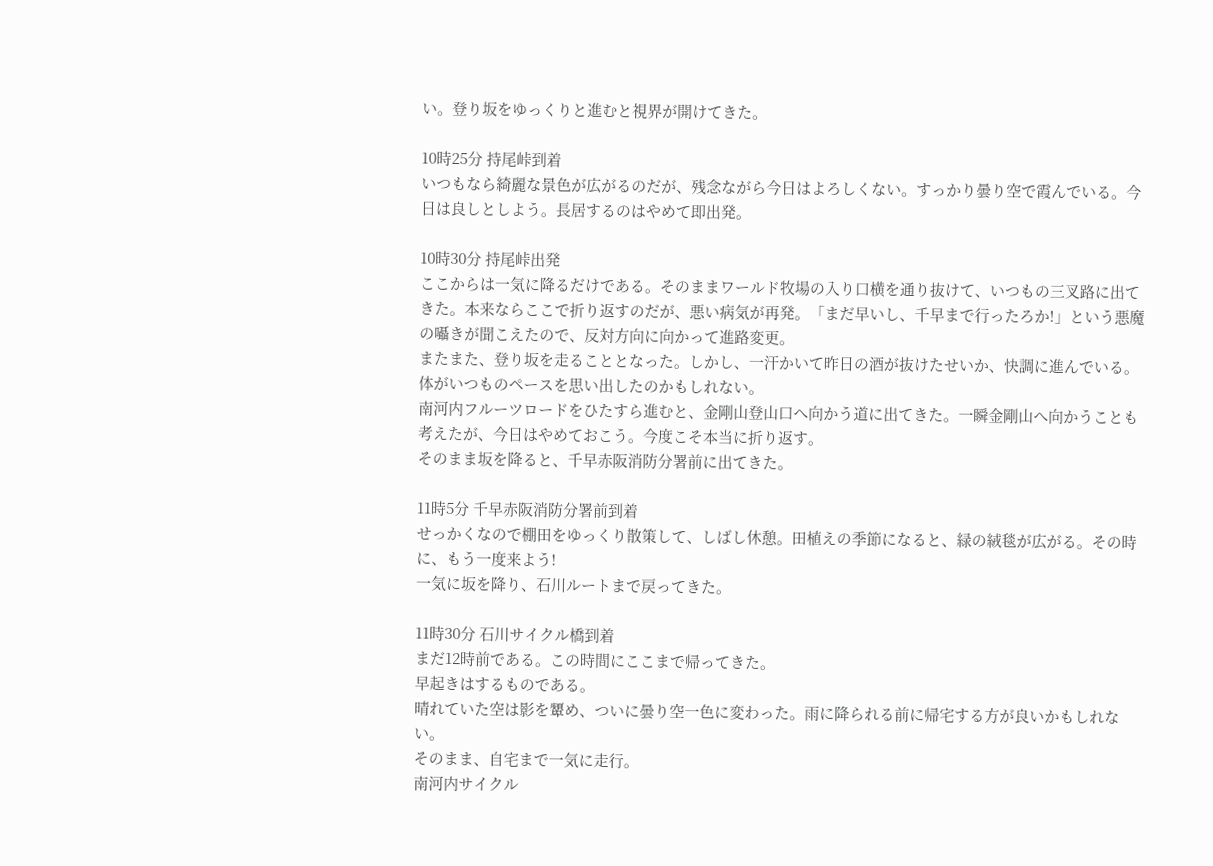い。登り坂をゆっくりと進むと視界が開けてきた。

10時25分 持尾峠到着
いつもなら綺麗な景色が広がるのだが、残念ながら今日はよろしくない。すっかり曇り空で霞んでいる。今日は良しとしよう。長居するのはやめて即出発。

10時30分 持尾峠出発
ここからは一気に降るだけである。そのままワールド牧場の入り口横を通り抜けて、いつもの三叉路に出てきた。本来ならここで折り返すのだが、悪い病気が再発。「まだ早いし、千早まで行ったろか!」という悪魔の囁きが聞こえたので、反対方向に向かって進路変更。
またまた、登り坂を走ることとなった。しかし、一汗かいて昨日の酒が抜けたせいか、快調に進んでいる。体がいつものペースを思い出したのかもしれない。
南河内フルーツロードをひたすら進むと、金剛山登山口へ向かう道に出てきた。一瞬金剛山へ向かうことも考えたが、今日はやめておこう。今度こそ本当に折り返す。
そのまま坂を降ると、千早赤阪消防分署前に出てきた。

11時5分 千早赤阪消防分署前到着
せっかくなので棚田をゆっくり散策して、しばし休憩。田植えの季節になると、緑の絨毯が広がる。その時に、もう一度来よう!
一気に坂を降り、石川ルートまで戻ってきた。

11時30分 石川サイクル橋到着
まだ12時前である。この時間にここまで帰ってきた。
早起きはするものである。
晴れていた空は影を顰め、ついに曇り空一色に変わった。雨に降られる前に帰宅する方が良いかもしれない。
そのまま、自宅まで一気に走行。
南河内サイクル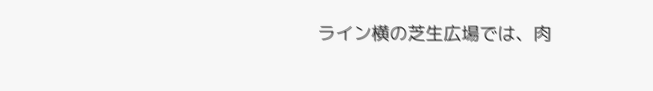ライン横の芝生広場では、肉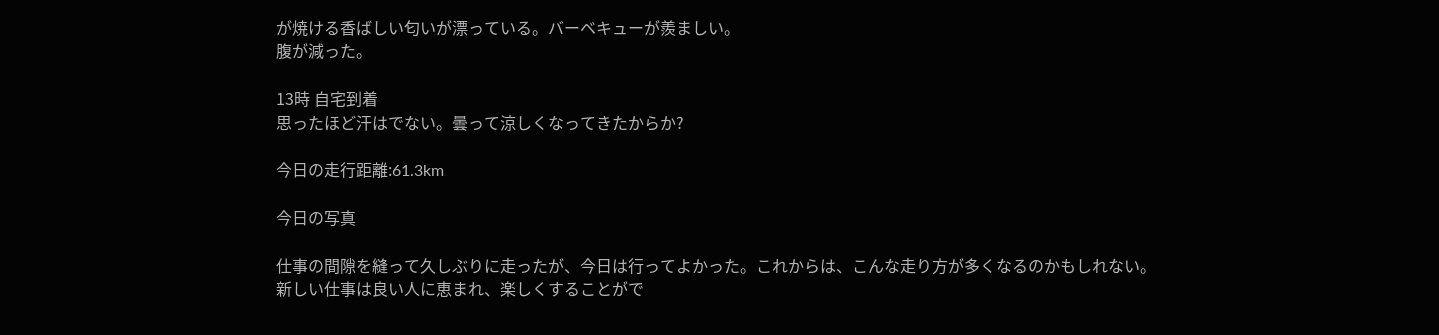が焼ける香ばしい匂いが漂っている。バーベキューが羨ましい。
腹が減った。

13時 自宅到着
思ったほど汗はでない。曇って涼しくなってきたからか?

今日の走行距離:61.3km

今日の写真

仕事の間隙を縫って久しぶりに走ったが、今日は行ってよかった。これからは、こんな走り方が多くなるのかもしれない。
新しい仕事は良い人に恵まれ、楽しくすることがで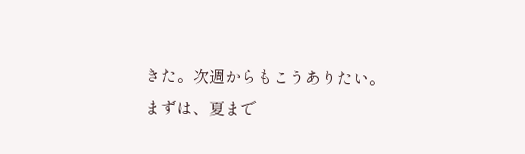きた。次週からもこうありたい。
まずは、夏まで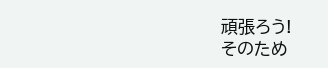頑張ろう!
そのため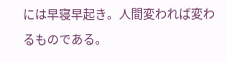には早寝早起き。人間変われば変わるものである。